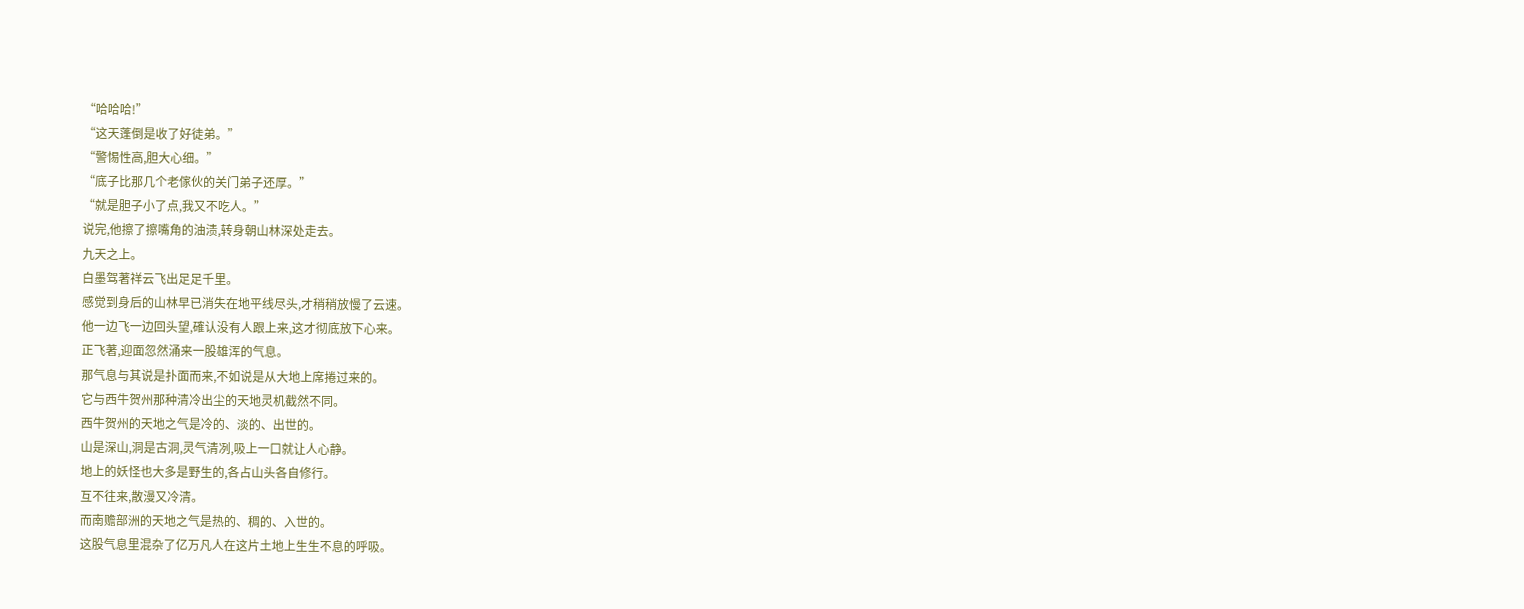“哈哈哈!”
“这天蓬倒是收了好徒弟。”
“警惕性高,胆大心细。”
“底子比那几个老傢伙的关门弟子还厚。”
“就是胆子小了点,我又不吃人。”
说完,他擦了擦嘴角的油渍,转身朝山林深处走去。
九天之上。
白墨驾著祥云飞出足足千里。
感觉到身后的山林早已消失在地平线尽头,才稍稍放慢了云速。
他一边飞一边回头望,確认没有人跟上来,这才彻底放下心来。
正飞著,迎面忽然涌来一股雄浑的气息。
那气息与其说是扑面而来,不如说是从大地上席捲过来的。
它与西牛贺州那种清冷出尘的天地灵机截然不同。
西牛贺州的天地之气是冷的、淡的、出世的。
山是深山,洞是古洞,灵气清冽,吸上一口就让人心静。
地上的妖怪也大多是野生的,各占山头各自修行。
互不往来,散漫又冷清。
而南赡部洲的天地之气是热的、稠的、入世的。
这股气息里混杂了亿万凡人在这片土地上生生不息的呼吸。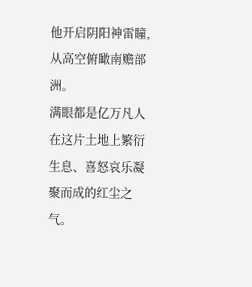他开启阴阳神雷瞳,从高空俯瞰南赡部洲。
满眼都是亿万凡人在这片土地上繁衍生息、喜怒哀乐凝聚而成的红尘之气。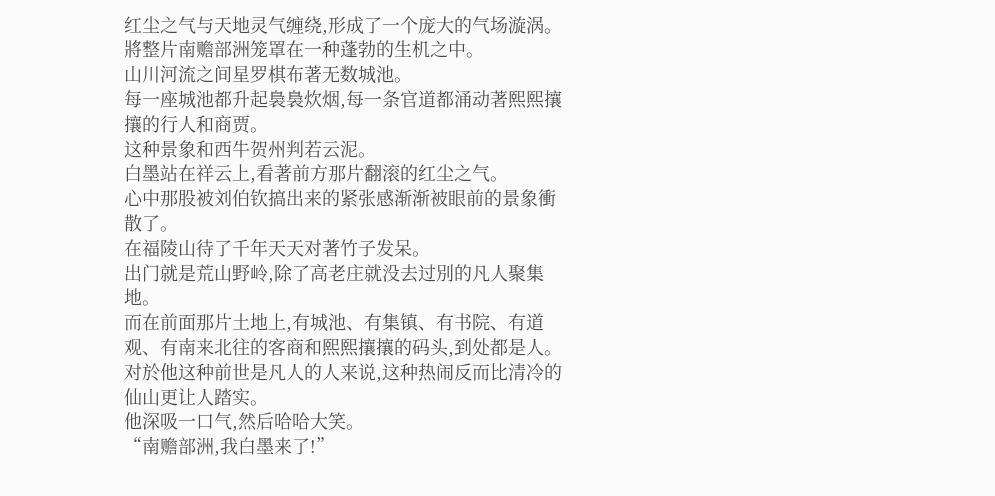红尘之气与天地灵气缠绕,形成了一个庞大的气场漩涡。
將整片南赡部洲笼罩在一种蓬勃的生机之中。
山川河流之间星罗棋布著无数城池。
每一座城池都升起裊裊炊烟,每一条官道都涌动著熙熙攘攘的行人和商贾。
这种景象和西牛贺州判若云泥。
白墨站在祥云上,看著前方那片翻滚的红尘之气。
心中那股被刘伯钦搞出来的紧张感渐渐被眼前的景象衝散了。
在福陵山待了千年天天对著竹子发呆。
出门就是荒山野岭,除了高老庄就没去过別的凡人聚集地。
而在前面那片土地上,有城池、有集镇、有书院、有道观、有南来北往的客商和熙熙攘攘的码头,到处都是人。
对於他这种前世是凡人的人来说,这种热闹反而比清冷的仙山更让人踏实。
他深吸一口气,然后哈哈大笑。
“南赡部洲,我白墨来了!”